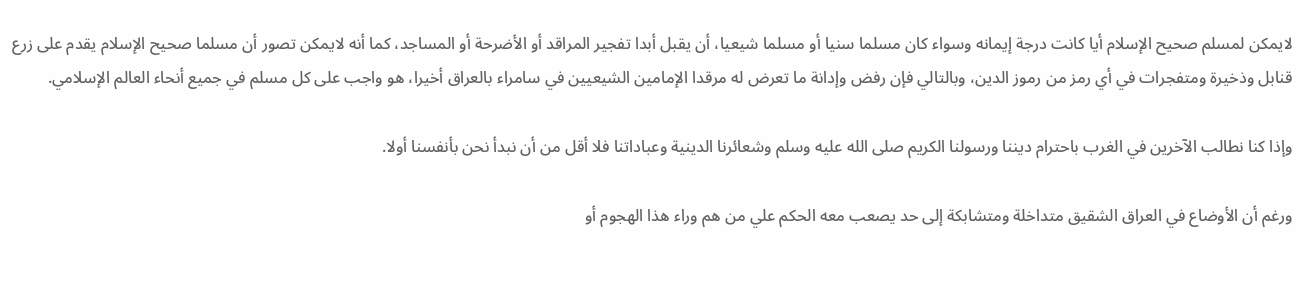لايمكن لمسلم صحيح الإسلام أيا كانت درجة إيمانه وسواء كان مسلما سنيا أو مسلما شيعيا، أن يقبل أبدا تفجير المراقد أو الأضرحة أو المساجد، كما أنه لايمكن تصور أن مسلما صحيح الإسلام يقدم على زرع قنابل وذخيرة ومتفجرات في أي رمز من رموز الدين، وبالتالي فإن رفض وإدانة ما تعرض له مرقدا الإمامين الشيعيين في سامراء بالعراق أخيرا، هو واجب على كل مسلم في جميع أنحاء العالم الإسلامي.

وإذا كنا نطالب الآخرين في الغرب باحترام ديننا ورسولنا الكريم صلى الله عليه وسلم وشعائرنا الدينية وعباداتنا فلا أقل من أن نبدأ نحن بأنفسنا أولا.

ورغم أن الأوضاع في العراق الشقيق متداخلة ومتشابكة إلى حد يصعب معه الحكم علي من هم وراء هذا الهجوم أو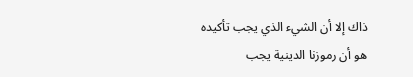ذاك إلا أن الشيء الذي يجب تأكيده هو أن رموزنا الدينية يجب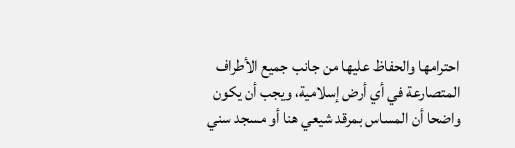احترامها والحفاظ عليها من جانب جميع الأطراف المتصارعة في أي أرض إسلامية، ويجب أن يكون واضحا أن المساس بمرقد شيعي هنا أو مسجد سني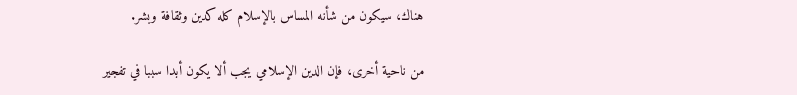هناك، سيكون من شأنه المساس بالإسلام كله كدين وثقافة وبشر.

من ناحية أخرى، فإن الدين الإسلامي يجب ألا يكون أبدا سببا في تفجير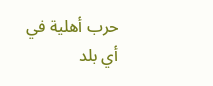حرب أهلية في أي بلد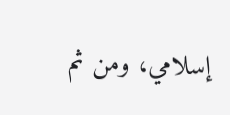إسلامي، ومن ثم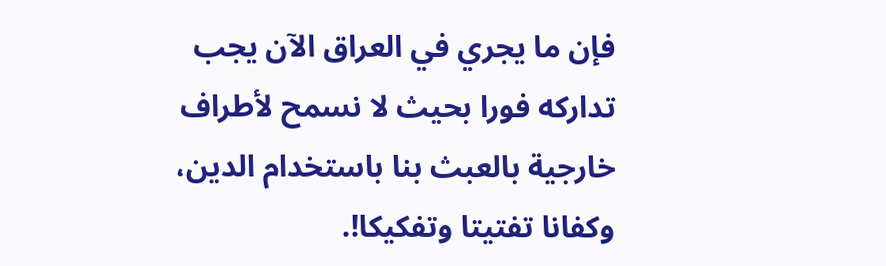فإن ما يجري في العراق الآن يجب تداركه فورا بحيث لا نسمح لأطراف خارجية بالعبث بنا باستخدام الدين، وكفانا تفتيتا وتفكيكا!.